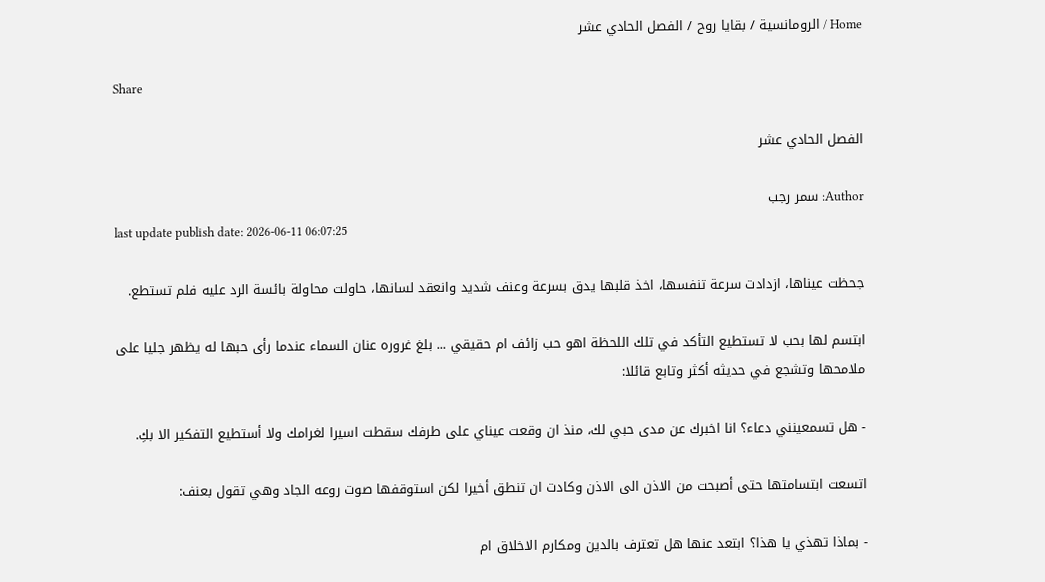Home / الرومانسية / بقايا روح / الفصل الحادي عشر

Share

الفصل الحادي عشر

Author: سمر رجب
last update publish date: 2026-06-11 06:07:25

جحظت عيناها، ازدادت سرعة تنفسها، اخذ قلبها يدق بسرعة وعنف شديد وانعقد لسانها، حاولت محاولة بائسة الرد عليه فلم تستطع.

ابتسم لها بحب لا تستطيع التأكد في تلك اللحظة اهو حب زائف ام حقيقي ... بلغ غروره عنان السماء عندما رأى حبها له يظهر جليا على ملامحها وتشجع في حديثه أكثر وتابع قائلا:

- هل تسمعينني دعاء؟ انا اخبرك عن مدى حبي لك، منذ ان وقعت عيناي على طرفك سقطت اسيرا لغرامك ولا أستطيع التفكير الا بكِ.

اتسعت ابتسامتها حتى أصبحت من الاذن الى الاذن وكادت ان تنطق أخيرا لكن استوقفها صوت روعه الجاد وهي تقول بعنف:

- بماذا تهذي يا هذا؟ ابتعد عنها هل تعترف بالدين ومكارم الاخلاق ام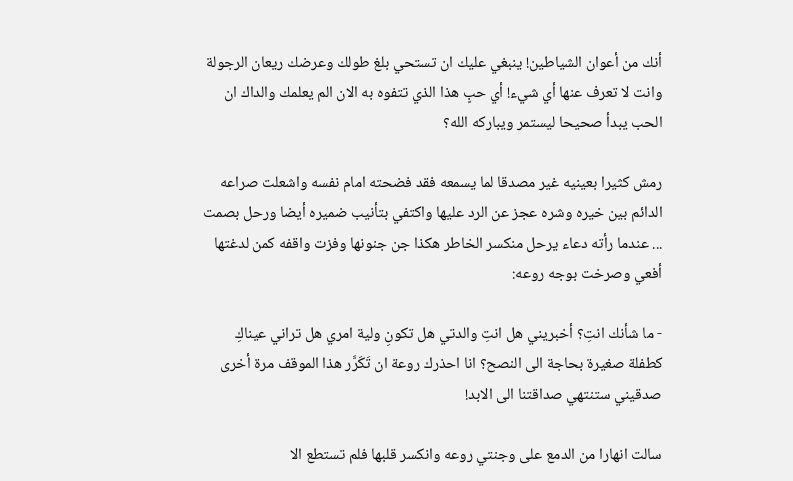أنك من أعوان الشياطين! ينبغي عليك ان تستحي بلغ طولك وعرضك ريعان الرجولة وانت لا تعرف عنها أي شيء! أي حبٍ هذا الذي تتفوه به الان الم يعلمك والداك ان الحب يبدأ صحيحا ليستمر ويباركه الله؟

رمش كثيرا بعينيه غير مصدقا لما يسمعه فقد فضحته امام نفسه واشعلت صراعه الدائم بين خيره وشره عجز عن الرد عليها واكتفي بتأنيب ضميره أيضا ورحل بصمت ... عندما رأته دعاء يرحل منكسر الخاطر هكذا جن جنونها وفزت واقفه كمن لدغتها أفعي وصرخت بوجه روعه:

- ما شأنك انتِ؟ أخبريني هل انتِ والدتي هل تكونِ ولية امري هل تراني عيناكِ كطفلة صغيرة بحاجة الى النصح؟ انا احذرك روعة ان تَكَرَّر هذا الموقف مرة أخرى صدقيني ستنتهي صداقتنا الى الابد!

سالت انهارا من الدمع على وجنتي روعه وانكسر قلبها فلم تستطع الا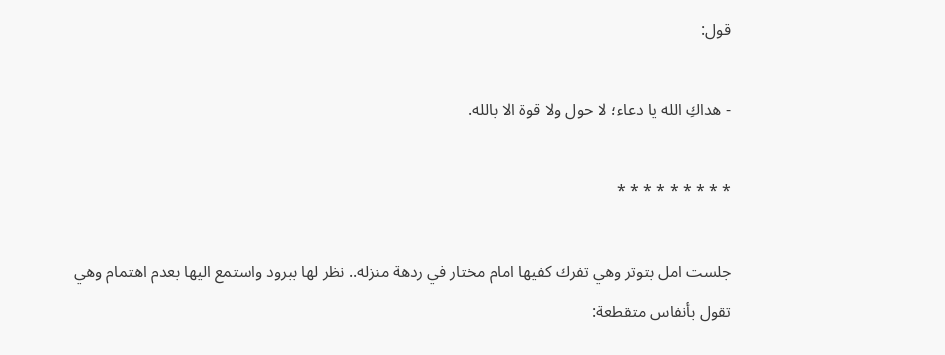قول:

- هداكِ الله يا دعاء؛ لا حول ولا قوة الا بالله.

* * * * * * * * *

جلست امل بتوتر وهي تفرك كفيها امام مختار في ردهة منزله.. نظر لها ببرود واستمع اليها بعدم اهتمام وهي تقول بأنفاس متقطعة: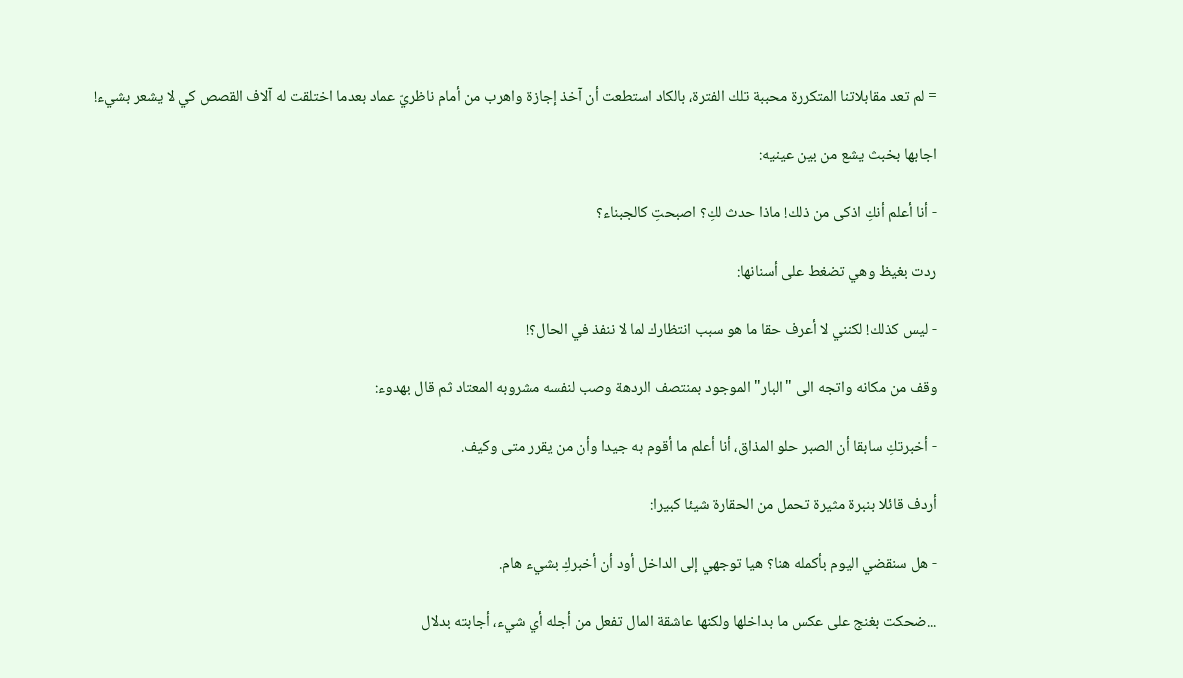= لم تعد مقابلاتنا المتكررة محببة تلك الفترة، بالكاد استطعت أن آخذ إجازة واهرب من أمام ناظريّ عماد بعدما اختلقت له آلاف القصص كي لا يشعر بشيء!

اجابها بخبث يشع من بين عينيه:

- أنا أعلم أنكِ اذكى من ذلك! ماذا حدث لكِ؟ اصبحتِ كالجبناء؟

ردت بغيظ وهي تضغط على أسنانها:

- ليس كذلك! لكنني لا أعرف حقا ما هو سبب انتظارك لما لا ننفذ في الحال؟!

وقف من مكانه واتجه الى "البار" الموجود بمنتصف الردهة وصب لنفسه مشروبه المعتاد ثم قال بهدوء:

- أخبرتكِ سابقا أن الصبر حلو المذاق، أنا أعلم ما أقوم به جيدا وأن من يقرر متى وكيف.

أردف قائلا بنبرة مثيرة تحمل من الحقارة شيئا كبيرا:

- هل سنقضي اليوم بأكمله هنا؟ هيا توجهي إلى الداخل أود أن أخبركِ بشيء هام.

...ضحكت بغنج على عكس ما بداخلها ولكنها عاشقة المال تفعل من أجله أي شيء، أجابته بدلال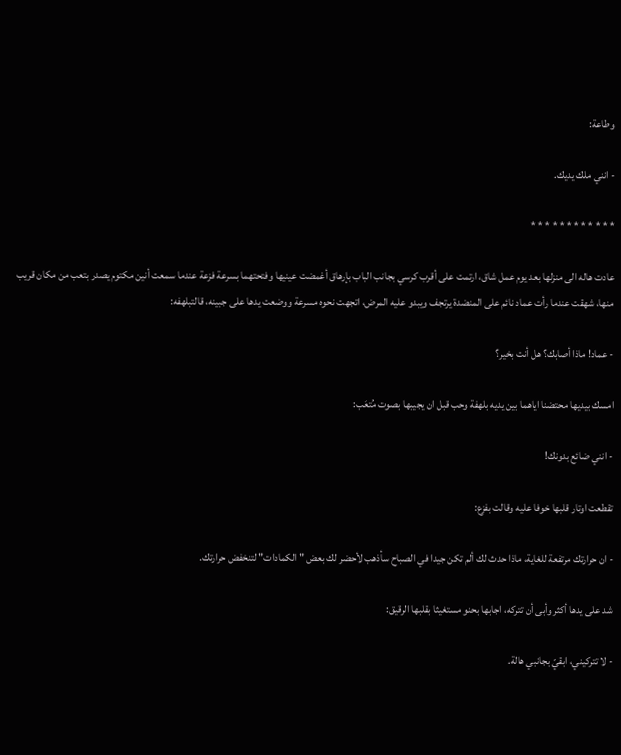وطاعة:

- انني ملك يديك.

* * * * * * * * * * * *

عادت هاله الى منزلها بعد يوم عمل شاق، ارتمت على أقرب كرسي بجانب الباب بإرهاق أغمضت عينيها وفتحتهما بسرعة فزعة عندما سمعت أنين مكتوم يصدر بتعب من مكان قريب منها، شهقت عندما رأت عماد نائم على المنضدة يرتجف ويبدو عليه المرض، اتجهت نحوه مسرعة ووضعت يدها على جبينه، قالتبلهفه:

- عماد! ماذا أصابك؟ هل أنت بخير؟

امسك بيديها محتضنا اياهما بين يديه بلهفة وحب قبل ان يجيبها بصوت مُتعَب:

- انني ضائع بدونك!

تقطعت اوتار قلبها خوفا عليه وقالت بفزع:

- ان حرارتك مرتفعة للغاية، ماذا حدث لك ألم تكن جيدا في الصباح سأذهب لأحضر لك بعض " الكمادات" لتنخفض حرارتك.

شد على يدها أكثر وأبى أن تتركه، اجابها بحنو مستغيثا بقلبها الرقيق:

- لا تتركيني، ابقيّ بجانبي هالة.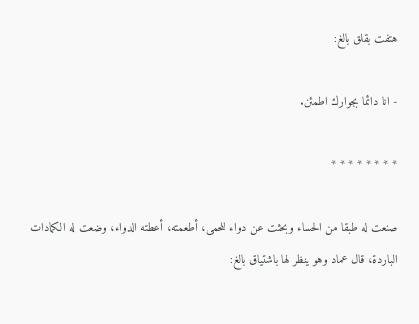هتفت بقلق بالغ:

- انا دائما بجوارك اطمئن.

* * * * * * * *

صنعت له طبقا من الحساء وبحثت عن دواء للحمى، أطعمته، أعطته الدواء، وضعت له الكمادات الباردة، قال عماد وهو ينظر لها باشتياق بالغ: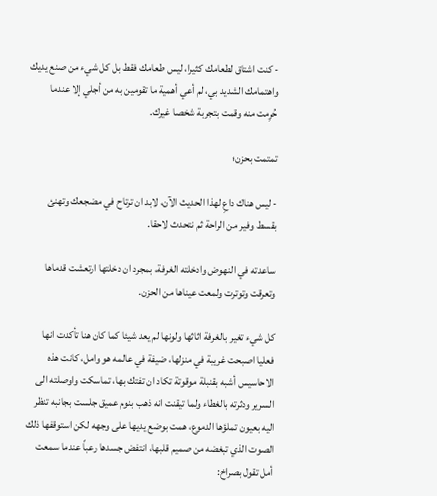- كنت اشتاق لطعامك كثيرا، ليس طعامك فقط بل كل شيء من صنع يديك واهتمامك الشديد بي، لم أعي أهمية ما تقومين به من أجلي إلا عندما حُرِمت منه وقمت بتجربة شخصا غيرك.

تمتمت بحزن؛

- ليس هناك داعِ لهذا الحديث الآن، لابد ان ترتاح في مضجعك وتهنئ بقسط وفير من الراحة ثم نتحدث لاحقا.

ساعدته في النهوض وادخلته الغرفة، بمجرد ان دخلتها ارتعشت قدماها وتعرقت وتوترت ولمعت عيناها من الحزن.

كل شيء تغير بالغرفة اثاثها ولونها لم يعد شيئا كما كان هنا تأكدت انها فعليا اصبحت غريبة في منزلها، ضيفة في عالمه هو وامل، كانت هذه الاحاسيس أشبه بقنبلة موقوتة تكاد ان تفتك بها، تماسكت واوصلته الى السرير ودثرته بالغطاء ولما تيقنت انه ذهب بنوم عميق جلست بجانبه تنظر اليه بعيون تملؤها الدموع، همت بوضع يديها على وجهه لكن استوقفها ذلك الصوت الذي تبغضه من صميم قلبها، انتفض جسدها رعباً عندما سمعت أمل تقول بصراخ: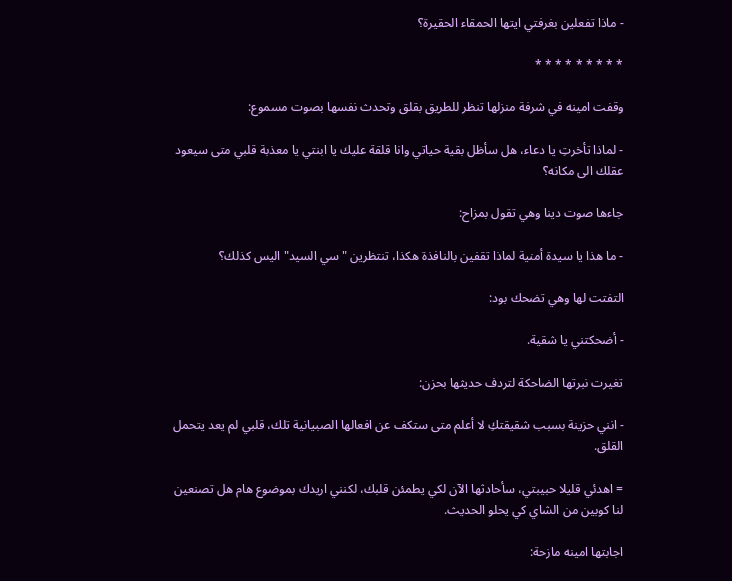- ماذا تفعلين بغرفتي ايتها الحمقاء الحقيرة؟

* * * * * * * * *

وقفت امينه في شرفة منزلها تنظر للطريق بقلق وتحدث نفسها بصوت مسموع:

- لماذا تأخرتِ يا دعاء، هل سأظل بقية حياتي وانا قلقة عليك يا ابنتي يا معذبة قلبي متى سيعود عقلك الى مكانه؟

جاءها صوت دينا وهي تقول بمزاح:

- ما هذا يا سيدة أمنية لماذا تقفين بالنافذة هكذا، تنتظرين " سي السيد" اليس كذلك؟

التفتت لها وهي تضحك بود:

- أضحكتني يا شقية.

تغيرت نبرتها الضاحكة لتردف حديثها بحزن:

- انني حزينة بسبب شقيقتكِ لا أعلم متى ستكف عن افعالها الصبيانية تلك، قلبي لم يعد يتحمل القلق.

= اهدئي قليلا حبيبتي، سأحادثها الآن لكي يطمئن قلبك، لكنني اريدك بموضوع هام هل تصنعين لنا كوبين من الشاي كي يحلو الحديث.

اجابتها امينه مازحة: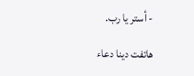- أستر يا رب.

هاتفت دينا دعاء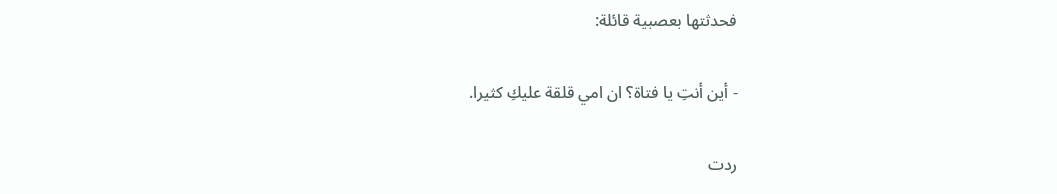فحدثتها بعصبية قائلة:

- أين أنتِ يا فتاة؟ ان امي قلقة عليكِ كثيرا.

ردت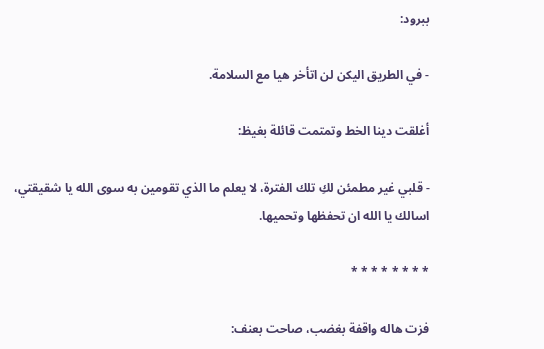ببرود:

- في الطريق اليكن لن اتأخر هيا مع السلامة.

أغلقت دينا الخط وتمتمت قائلة بغيظ:

- قلبي غير مطمئن لكِ تلك الفترة، لا يعلم ما الذي تقومين به سوى الله يا شقيقتي، اسالك يا الله ان تحفظها وتحميها.

* * * * * * * *

فزت هاله واقفة بغضب، صاحت بعنف: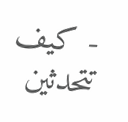- كيف تتحدثين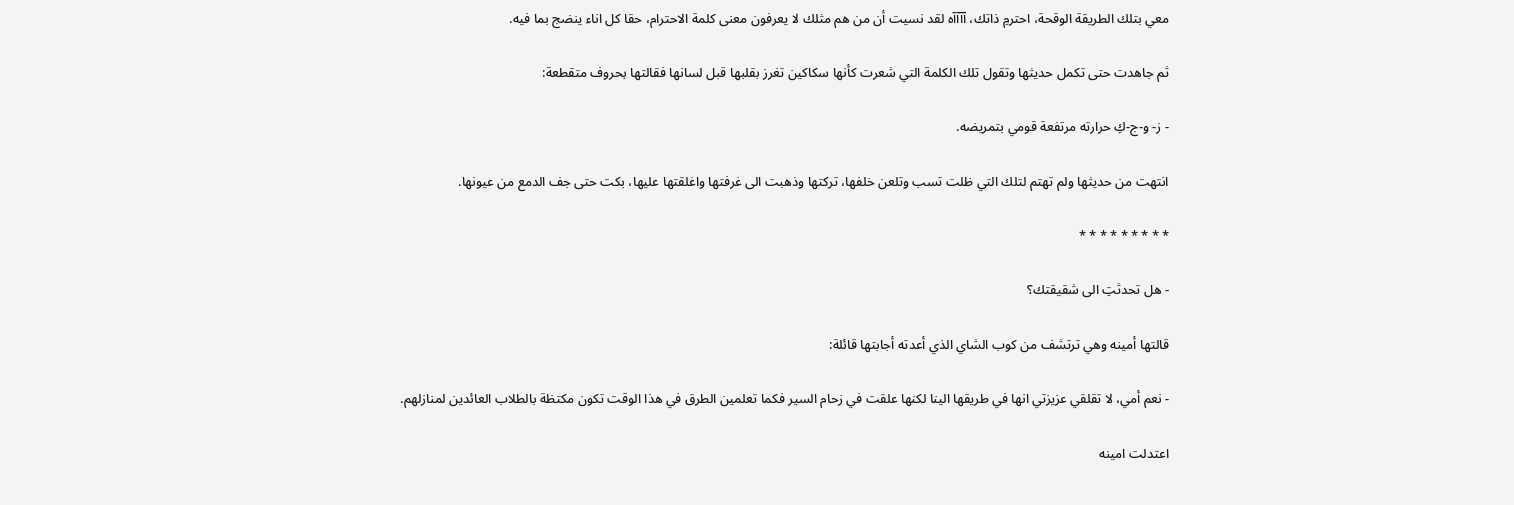معي بتلك الطريقة الوقحة، احترمِ ذاتك، آآآآه لقد نسيت أن من هم مثلك لا يعرفون معنى كلمة الاحترام، حقا كل اناء ينضج بما فيه.

ثم جاهدت حتى تكمل حديثها وتقول تلك الكلمة التي شعرت كأنها سكاكين تغرز بقلبها قبل لسانها فقالتها بحروف متقطعة:

- ز- و-ج-كِ حرارته مرتفعة قومي بتمريضه.

انتهت من حديثها ولم تهتم لتلك التي ظلت تسب وتلعن خلفها، تركتها وذهبت الى غرفتها واغلقتها عليها، بكت حتى جف الدمع من عيونها.

* * * * * * * * *

- هل تحدثتِ الى شقيقتك؟

قالتها أمينه وهي ترتشف من كوب الشاي الذي أعدته أجابتها قائلة:

- نعم أمي، لا تقلقي عزيزتي انها في طريقها الينا لكنها علقت في زحام السير فكما تعلمين الطرق في هذا الوقت تكون مكتظة بالطلاب العائدين لمنازلهم.

اعتدلت امينه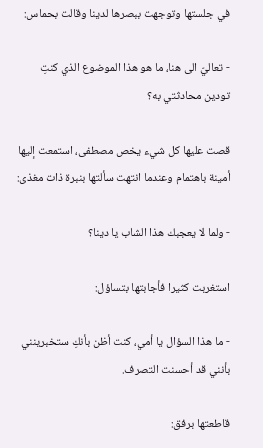في جلستها وتوجهت ببصرها لدينا وقالت بحماس:

- تعاليّ الى هنا، ما هو هذا الموضوع الذي كنتِ تودين محادثتي به؟

قصت عليها كل شيء يخص مصطفى، استمعت إليها أمينة باهتمام وعندما انتهت سألتها بنبرة ذات مغذى:

- ولما لا يعجبك هذا الشاب يا دينا؟

استغربت كثيرا فأجابتها بتساؤل:

- ما هذا السؤال يا أمي، كنت أظن بأنكِ ستخبرينني بأنني قد أحسنت التصرف.

قاطعتها برفق: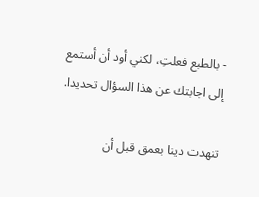- بالطبع فعلتِ، لكني أود أن أستمع إلى اجابتك عن هذا السؤال تحديدا.

تنهدت دينا بعمق قبل أن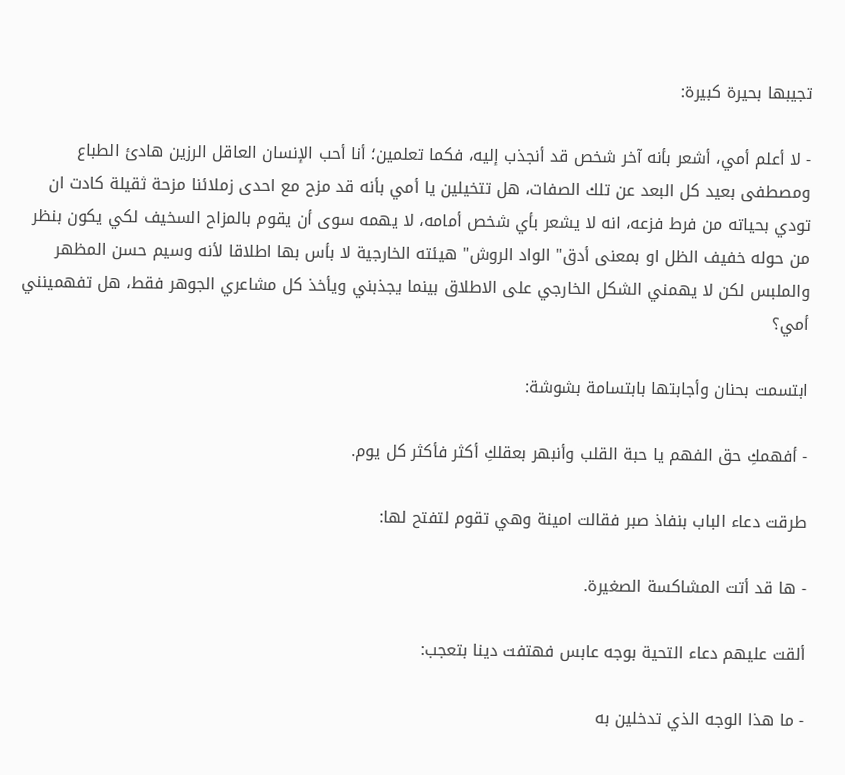تجيبها بحيرة كبيرة:

- لا أعلم أمي، أشعر بأنه آخر شخص قد أنجذب إليه، فكما تعلمين؛ أنا أحب الإنسان العاقل الرزين هادئ الطباع ومصطفى بعيد كل البعد عن تلك الصفات، هل تتخيلين يا أمي بأنه قد مزح مع احدى زملائنا مزحة ثقيلة كادت ان تودي بحياته من فرط فزعه، انه لا يشعر بأي شخص أمامه، لا يهمه سوى أن يقوم بالمزاح السخيف لكي يكون بنظر من حوله خفيف الظل او بمعنى أدق" الواد الروش" هيئته الخارجية لا بأس بها اطلاقا لأنه وسيم حسن المظهر والملبس لكن لا يهمني الشكل الخارجي على الاطلاق بينما يجذبني ويأخذ كل مشاعري الجوهر فقط، هل تفهمينني أمي؟

ابتسمت بحنان وأجابتها بابتسامة بشوشة:

- أفهمكِ حق الفهم يا حبة القلب وأنبهر بعقلكِ أكثر فأكثر كل يوم.

طرقت دعاء الباب بنفاذ صبر فقالت امينة وهي تقوم لتفتح لها:

- ها قد أتت المشاكسة الصغيرة.

ألقت عليهم دعاء التحية بوجه عابس فهتفت دينا بتعجب:

- ما هذا الوجه الذي تدخلين به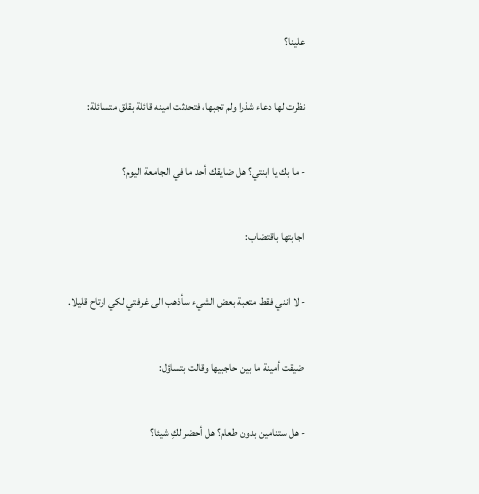علينا؟

نظرت لها دعاء شذرا ولم تجبها، فتحدثت امينه قائلة بقلق متسائلة:

- ما بك يا ابنتي؟ هل ضايقك أحد ما في الجامعة اليوم؟

اجابتها باقتضاب:

- لا انني فقط متعبة بعض الشيء سأذهب الى غرفتي لكي ارتاح قليلا.

ضيقت أمينة ما بين حاجبيها وقالت بتساؤل:

- هل ستنامين بدون طعام؟ هل أحضر لكِ شيئا؟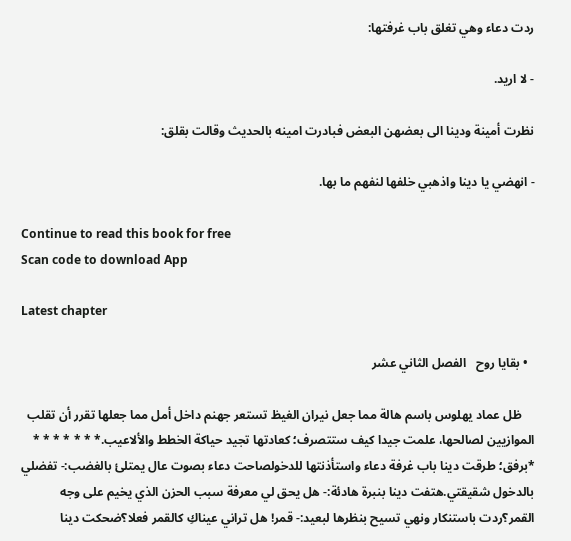ردت دعاء وهي تغلق باب غرفتها:

- لا اريد.

نظرت أمينة ودينا الى بعضهن البعض فبادرت امينه بالحديث وقالت بقلق:

- انهضي يا دينا واذهبي خلفها لنفهم ما بها.

Continue to read this book for free
Scan code to download App

Latest chapter

  • بقايا روح   الفصل الثاني عشر

    ظل عماد يهلوس باسم هالة مما جعل نيران الغيظ تستعر جهنم داخل أمل مما جعلها تقرر أن تقلب الموازيين لصالحها، علمت جيدا كيف ستتصرف؛ كعادتها تجيد حياكة الخطط والألاعيب.* * * * * * * *برفق؛ طرقت دينا باب غرفة دعاء واستأذنتها للدخولصاحت دعاء بصوت عال يمتلئ بالغضب:- تفضلي بالدخول شقيقتي.هتفت دينا بنبرة هادئة:- هل يحق لي معرفة سبب الحزن الذي يخيم على وجه القمر؟ردت باستنكار ونهي تسيح بنظرها لبعيد:- قمر! هل تراني عيناكِ كالقمر فعلا؟ضحكت دينا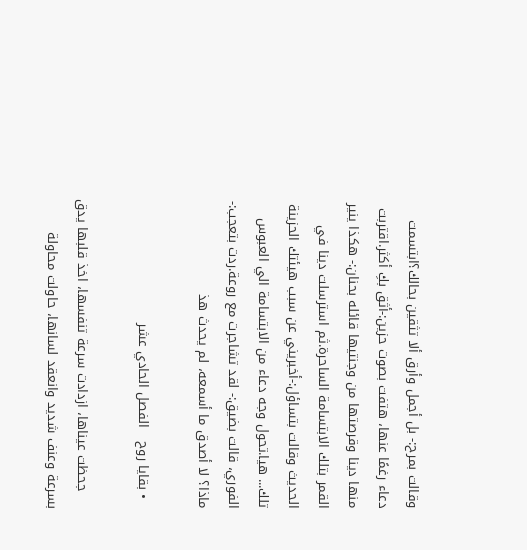وقالت بمرح:- بل أجمل وأرق ألا تثقين بحالك؟ابتسمت دعاء رغمًا عنها، هتفت بصوت حزين:-أثق بكِ أكثر.اقتربت منها دينا وقرصتها من وجنتيها قائله بحنان:- هكذا ينير القمر بتلك الابتسامة الساحرة.ثم استرسلت دينا في الحديث وقالت بتساؤل:-أخبريني عن سبب هيئتك الحزينة تلك... هيا.تحول وجه دعاء من الابتسامة الي العبوس الفوري، قالت بضيق:- لقد تشاجرت مع روعة.ردت بتعجب:- ماذا؟ لا أصدق ما أسمعه، لم يحدث هذ

  • بقايا روح   الفصل الحادي عشر

    جحظت عيناها، ازدادت سرعة تنفسها، اخذ قلبها يدق بسرعة وعنف شديد وانعقد لسانها، حاولت محاولة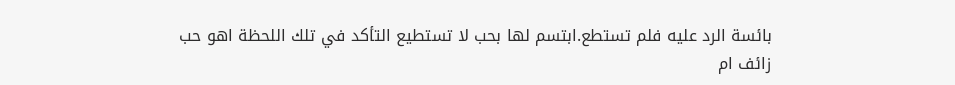بائسة الرد عليه فلم تستطع.ابتسم لها بحب لا تستطيع التأكد في تلك اللحظة اهو حب زائف ام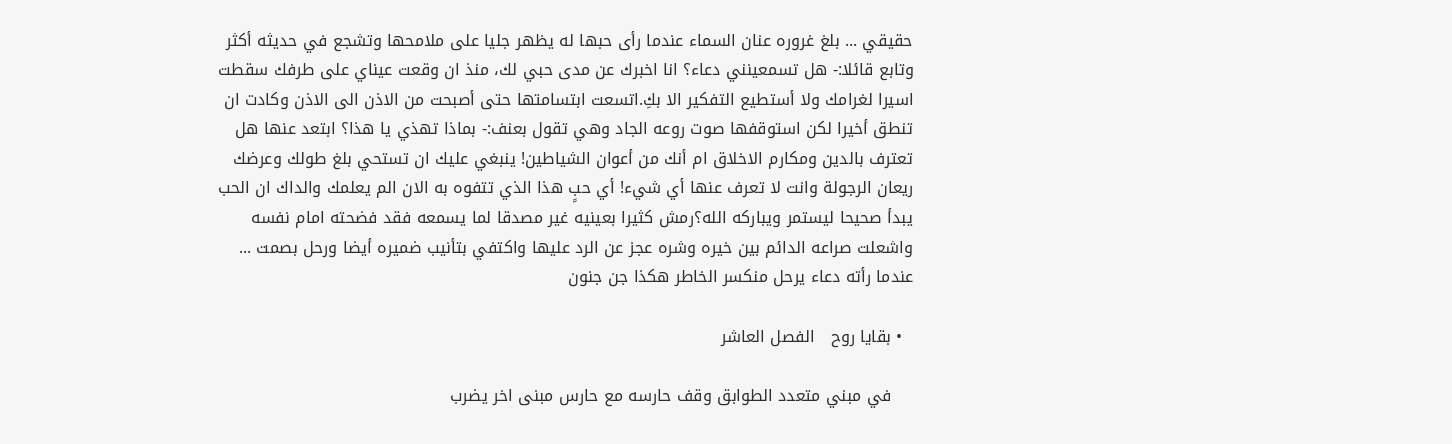حقيقي ... بلغ غروره عنان السماء عندما رأى حبها له يظهر جليا على ملامحها وتشجع في حديثه أكثر وتابع قائلا:- هل تسمعينني دعاء؟ انا اخبرك عن مدى حبي لك، منذ ان وقعت عيناي على طرفك سقطت اسيرا لغرامك ولا أستطيع التفكير الا بكِ.اتسعت ابتسامتها حتى أصبحت من الاذن الى الاذن وكادت ان تنطق أخيرا لكن استوقفها صوت روعه الجاد وهي تقول بعنف:- بماذا تهذي يا هذا؟ ابتعد عنها هل تعترف بالدين ومكارم الاخلاق ام أنك من أعوان الشياطين! ينبغي عليك ان تستحي بلغ طولك وعرضك ريعان الرجولة وانت لا تعرف عنها أي شيء! أي حبٍ هذا الذي تتفوه به الان الم يعلمك والداك ان الحب يبدأ صحيحا ليستمر ويباركه الله؟رمش كثيرا بعينيه غير مصدقا لما يسمعه فقد فضحته امام نفسه واشعلت صراعه الدائم بين خيره وشره عجز عن الرد عليها واكتفي بتأنيب ضميره أيضا ورحل بصمت ... عندما رأته دعاء يرحل منكسر الخاطر هكذا جن جنون

  • بقايا روح   الفصل العاشر

    في مبني متعدد الطوابق وقف حارسه مع حارس مبنى اخر يضرب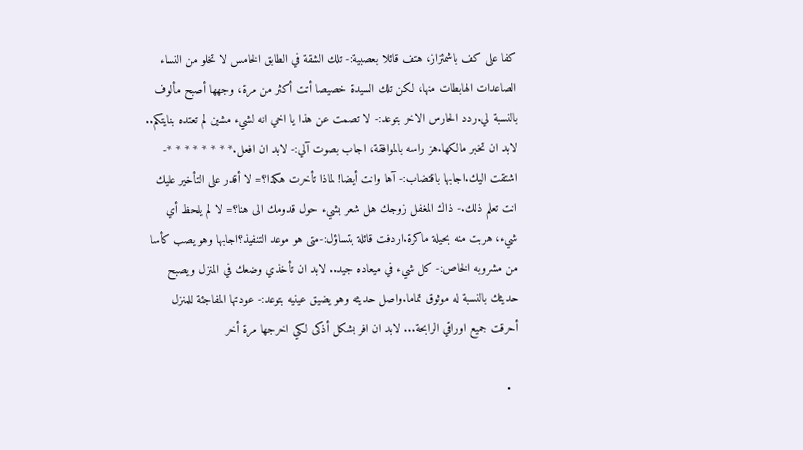كفا على كف باشمئزاز، هتف قائلا بعصبية:- تلك الشقة في الطابق الخامس لا تخلو من النساء الصاعدات الهابطات منها، لكن تلك السيدة خصيصا أتت أكثر من مرة، وجهها أصبح مألوف بالنسبة لي.ردد الحارس الاخر بتوعد:- لا تصمت عن هذا يا اخي انه لشيء مشين لم تعتده بنايتكم.. لابد ان تخبر مالكها.هز راسه بالموافقة، اجاب بصوت آلي:- لابد ان افعل.* * * * * * * *- اشتقت اليك.اجابها باقتضاب:- آها وانت أيضا! لماذا تأخرت هكذا؟= لا أقدر على التأخير عليك انت تعلم ذلك.- ذاك المغفل زوجك هل شعر بشيء حول قدومك الى هنا؟= لا لم يلحظ أي شيء، هربت منه بحيلة ماكرة.اردفت قائلة بتساؤل:-متى هو موعد التنفيذ؟اجابها وهو يصب كأسا من مشروبه الخاص:- كل شيء في ميعاده جيد.. لابد ان تأخذي وضعك في المنزل ويصبح حديثك بالنسبة له موثوق تماما.واصل حديثه وهو يضيق عينيه بتوعد:- عودتها المفاجئة للمنزل أحرقت جميع اوراقي الرابحة... لابد ان افر بشكل أذكى لكي اخرجها مرة أخر

  •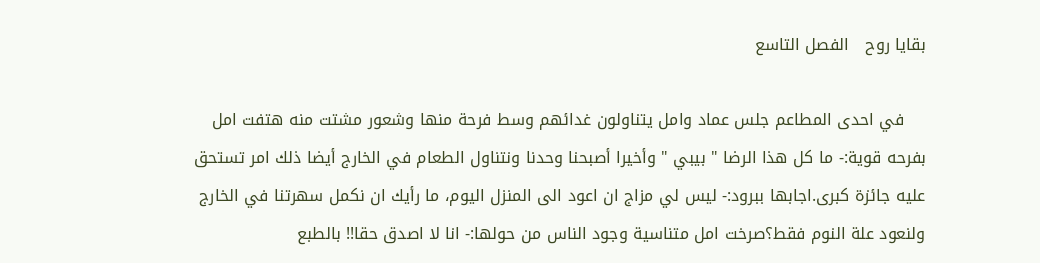بقايا روح   الفصل التاسع

    في احدى المطاعم جلس عماد وامل يتناولون غدائهم وسط فرحة منها وشعور مشتت منه هتفت امل بفرحه قوية:- ما كل هذا الرضا " بيبي " وأخيرا أصبحنا وحدنا ونتناول الطعام في الخارج أيضا ذلك امر تستحق عليه جائزة كبرى.اجابها ببرود:- ليس لي مزاج ان اعود الى المنزل اليوم، ما رأيك ان نكمل سهرتنا في الخارج ولنعود علة النوم فقط؟صرخت امل متناسية وجود الناس من حولها:- انا لا اصدق حقا!! بالطبع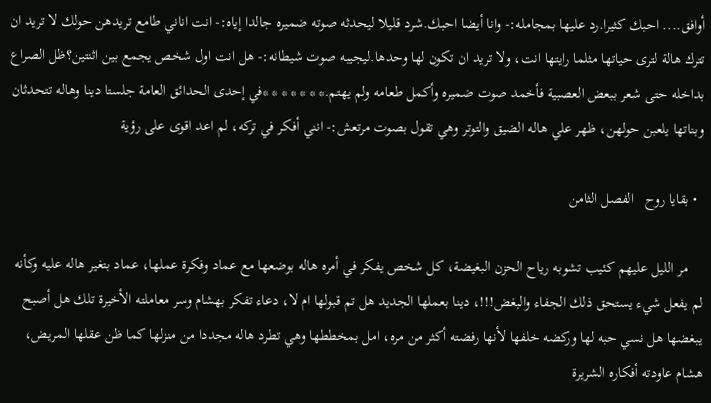أوافق.... احبك كثيرا.رد عليها بمجامله:- وانا أيضا احبك.شرد قليلا ليحدثه صوته ضميره جالدا إياه:- انت اناني طامع تريدهن حولك لا تريد ان تترك هالة لترى حياتها مثلما رايتها انت، ولا تريد ان تكون لها وحدها.ليجيبه صوت شيطانه:- هل انت اول شخص يجمع بين اثنتين؟ظل الصراع بداخله حتى شعر ببعض العصبية فأخمد صوت ضميره وأكمل طعامه ولم يهتم.* * * * * * *في إحدى الحدائق العامة جلستا دينا وهاله تتحدثان وبناتها يلعبن حولهن، ظهر علي هاله الضيق والتوتر وهي تقول بصوت مرتعش:- انني أفكر في تركه، لم اعد اقوى على رؤية

  • بقايا روح   الفصل الثامن

    مر الليل عليهم كئيب تشوبه رياح الحزن البغيضة، كل شخص يفكر في أمره هاله بوضعها مع عماد وفكرة عملها، عماد بتغير هاله عليه وكأنه لم يفعل شيء يستحق ذلك الجفاء والبغض!!!، دينا بعملها الجديد هل تم قبولها ام لا، دعاء تفكر بهشام وسر معاملته الأخيرة تلك هل أصبح يبغضها هل نسي حبه لها وركضه خلفها لأنها رفضته أكثر من مره، امل بمخططها وهي تطرد هاله مجددا من منزلها كما ظن عقلها المريض، هشام عاودته أفكاره الشريرة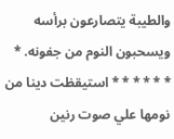والطيبة يتصارعون برأسه ويسحبون النوم من جفونه. * * * * * * * استيقظت دينا من نومها علي صوت رنين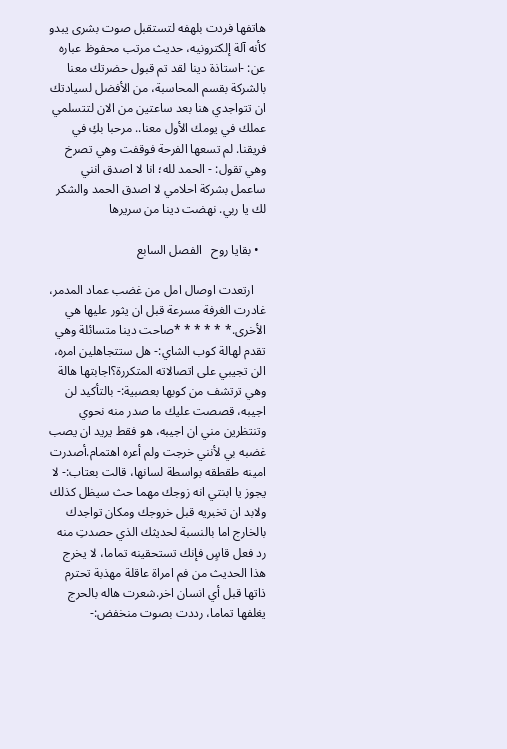هاتفها فردت بلهفه لتستقبل صوت بشرى يبدو كأنه آلة إلكترونيه، حديث مرتب محفوظ عباره عن: -استاذة دينا لقد تم قبول حضرتك معنا بالشركة بقسم المحاسبة، من الأفضل لسيادتك ان تتواجدي هنا بعد ساعتين من الان لتتسلمي عملك في يومك الأول معنا.. مرحبا بكِ في فريقنا. لم تسعها الفرحة فوقفت وهي تصرخ وهي تقول: - الحمد لله؛ انا لا اصدق انني ساعمل بشركة احلامي لا اصدق الحمد والشكر لك يا ربي. نهضت دينا من سريرها

  • بقايا روح   الفصل السابع

    ارتعدت اوصال امل من غضب عماد المدمر، غادرت الغرفة مسرعة قبل ان يثور عليها هي الأخرى.* * * * * *صاحت دينا متسائلة وهي تقدم لهالة كوب الشاي:- هل ستتجاهلين امره، الن تجيبي على اتصالاته المتكررة؟اجابتها هالة وهي ترتشف من كوبها بعصبية:- بالتأكيد لن اجيبه، قصصت عليك ما صدر منه نحوي وتنتظرين مني ان اجيبه، هو فقط يريد ان يصب غضبه بي لأنني خرجت ولم أعره اهتمام.أصدرت امينه طقطقه بواسطة لسانها، قالت بعتاب:- لا يجوز يا ابنتي انه زوجك مهما حث سيظل كذلك ولابد ان تخبريه قبل خروجك ومكان تواجدك بالخارج اما بالنسبة لحديثك الذي حصدتِ منه رد فعل قاسٍ فإنك تستحقينه تماما، لا يخرج هذا الحديث من فم امراة عاقلة مهذبة تحترم ذاتها قبل أي انسان اخر.شعرت هاله بالحرج يغلفها تماما، رددت بصوت منخفض:-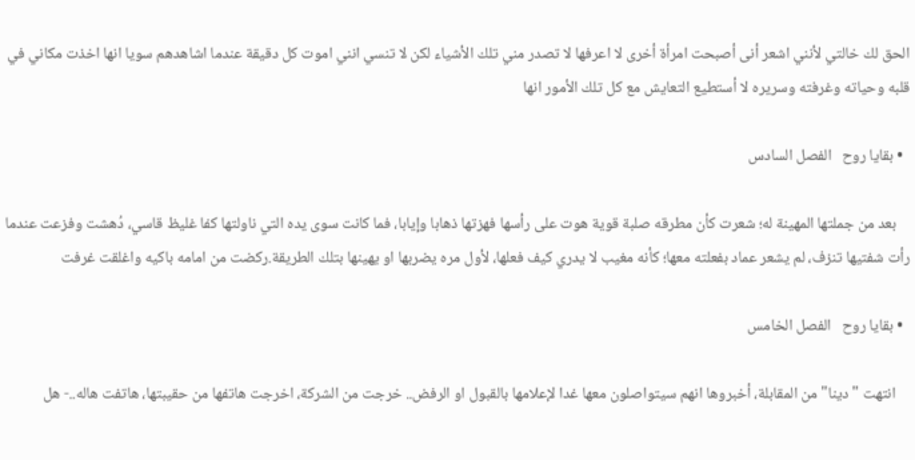الحق لك خالتي لأنني اشعر أنى أصبحت امرأة أخرى لا اعرفها لا تصدر مني تلك الأشياء لكن لا تنسي انني اموت كل دقيقة عندما اشاهدهم سويا انها اخذت مكاني في قلبه وحياته وغرفته وسريره لا أستطيع التعايش مع كل تلك الأمور انها

  • بقايا روح   الفصل السادس

    بعد من جملتها المهينة له؛ شعرت كأن مطرقه صلبة قوية هوت على رأسها فهزتها ذهابا وإيابا، فما كانت سوى يده التي ناولتها كفا غليظ قاسي، دُهشت وفزعت عندما رأت شفتيها تنزف، لم يشعر عماد بفعلته معها؛ كأنه مغيب لا يدري كيف فعلها، لأول مره يضربها او يهينها بتلك الطريقة.ركضت من امامه باكيه واغلقت غرفت

  • بقايا روح   الفصل الخامس

    انتهت "دينا" من المقابلة، أخبروها انهم سيتواصلون معها غدا لإعلامها بالقبول او الرفض.. خرجت من الشركة، اخرجت هاتفها من حقيبتها، هاتفت هاله..- هل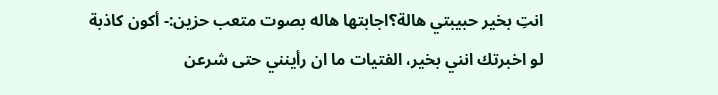انتِ بخير حبيبتي هالة؟اجابتها هاله بصوت متعب حزين:- أكون كاذبة لو اخبرتك انني بخير، الفتيات ما ان رأينني حتى شرعن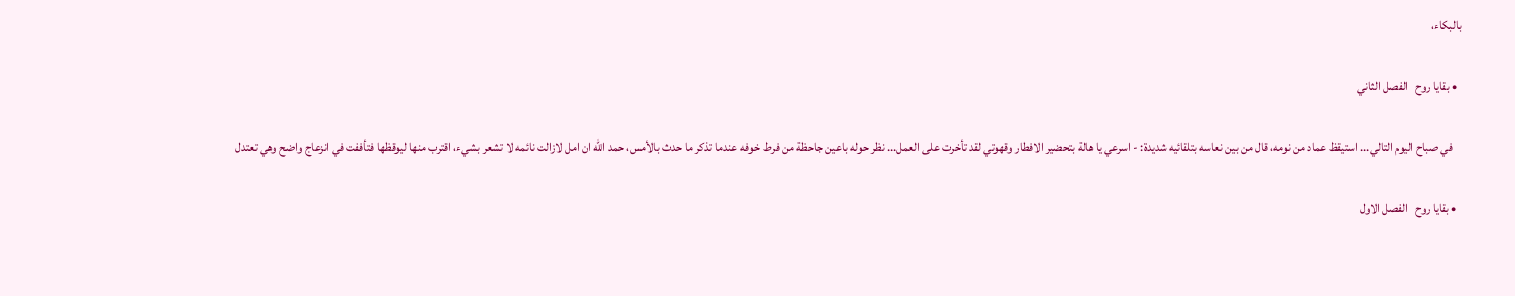بالبكاء،

  • بقايا روح   الفصل الثاني

    في صباح اليوم التالي... استيقظ عماد من نومه، قال من بين نعاسه بتلقائيه شديدة: - اسرعي يا هالة بتحضير الافطار وقهوتي لقد تأخرت على العمل... نظر حوله باعين جاحظة من فرط خوفه عندما تذكر ما حدث بالأمس، حمد الله ان امل لازالت نائمه لا تشعر بشيء، اقترب منها ليوقظها فتأففت في انزعاج واضح وهي تعتدل

  • بقايا روح   الفصل الاول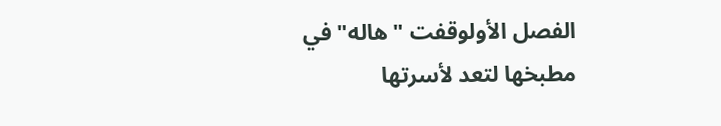الفصل الأولوقفت "هاله" في مطبخها لتعد لأسرتها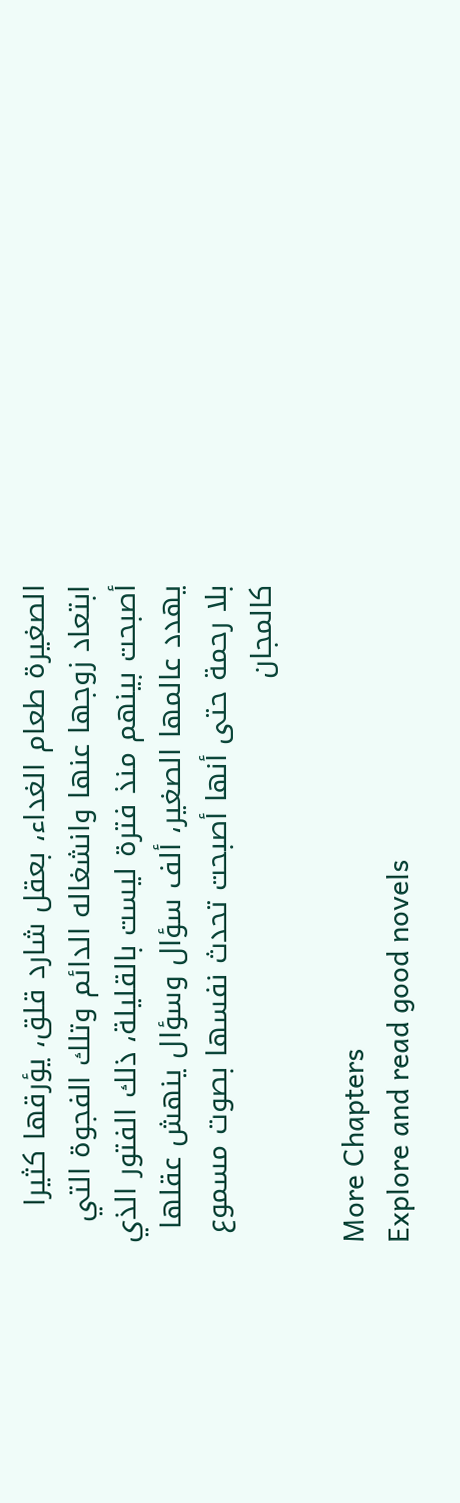الصغيرة طعام الغداء، بعقل شارد قلق، يؤرقها كثيرا ابتعاد زوجها عنها وانشغاله الدائم وتلك الفجوة التي أصبحت بينهم منذ فترة ليست بالقليلة، ذلك الفتور الذي يهدد عالمها الصغير، ألف سؤال وسؤال ينهش عقلها بلا رحمة حتى أنها أصبحت تحدث نفسها بصوت مسموع كالمجان

More Chapters
Explore and read good novels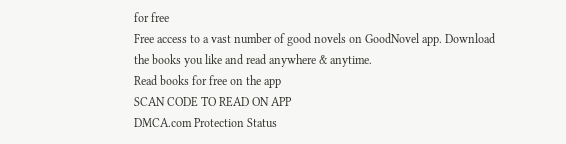for free
Free access to a vast number of good novels on GoodNovel app. Download the books you like and read anywhere & anytime.
Read books for free on the app
SCAN CODE TO READ ON APP
DMCA.com Protection Status